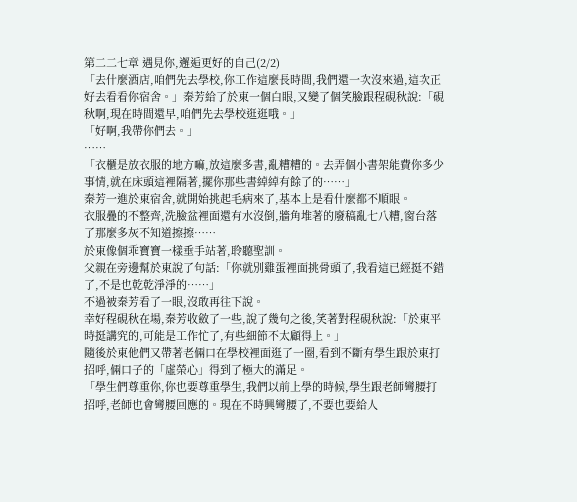第二二七章 遇見你,邂逅更好的自己(2/2)
「去什麼酒店,咱們先去學校,你工作這麼長時間,我們還一次沒來過,這次正好去看看你宿舍。」秦芳給了於東一個白眼,又變了個笑臉跟程硯秋說:「硯秋啊,現在時間還早,咱們先去學校逛逛哦。」
「好啊,我帶你們去。」
……
「衣櫃是放衣服的地方嘛,放這麼多書,亂糟糟的。去弄個小書架能費你多少事情,就在床頭這裡隔著,擺你那些書綽綽有餘了的……」
秦芳一進於東宿舍,就開始挑起毛病來了,基本上是看什麼都不順眼。
衣服疊的不整齊,洗臉盆裡面還有水沒倒,牆角堆著的廢稿亂七八糟,窗台落了那麼多灰不知道擦擦……
於東像個乖寶寶一樣垂手站著,聆聽聖訓。
父親在旁邊幫於東說了句話:「你就別雞蛋裡面挑骨頭了,我看這已經挺不錯了,不是也乾乾淨淨的……」
不過被秦芳看了一眼,沒敢再往下說。
幸好程硯秋在場,秦芳收斂了一些,說了幾句之後,笑著對程硯秋說:「於東平時挺講究的,可能是工作忙了,有些細節不太顧得上。」
隨後於東他們又帶著老倆口在學校裡面逛了一圈,看到不斷有學生跟於東打招呼,倆口子的「虛榮心」得到了極大的滿足。
「學生們尊重你,你也要尊重學生,我們以前上學的時候,學生跟老師彎腰打招呼,老師也會彎腰回應的。現在不時興彎腰了,不要也要給人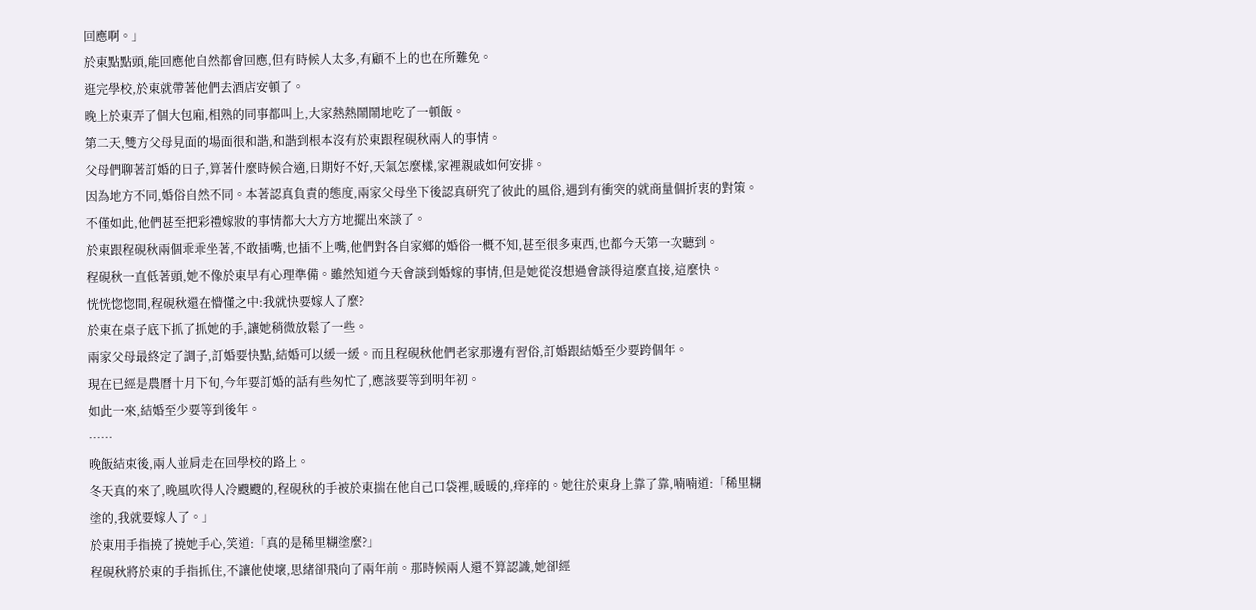回應啊。」
於東點點頭,能回應他自然都會回應,但有時候人太多,有顧不上的也在所難免。
逛完學校,於東就帶著他們去酒店安頓了。
晚上於東弄了個大包廂,相熟的同事都叫上,大家熱熱鬧鬧地吃了一頓飯。
第二天,雙方父母見面的場面很和諧,和諧到根本沒有於東跟程硯秋兩人的事情。
父母們聊著訂婚的日子,算著什麼時候合適,日期好不好,天氣怎麼樣,家裡親戚如何安排。
因為地方不同,婚俗自然不同。本著認真負責的態度,兩家父母坐下後認真研究了彼此的風俗,遇到有衝突的就商量個折衷的對策。
不僅如此,他們甚至把彩禮嫁妝的事情都大大方方地擺出來談了。
於東跟程硯秋兩個乖乖坐著,不敢插嘴,也插不上嘴,他們對各自家鄉的婚俗一概不知,甚至很多東西,也都今天第一次聽到。
程硯秋一直低著頭,她不像於東早有心理準備。雖然知道今天會談到婚嫁的事情,但是她從沒想過會談得這麼直接,這麼快。
恍恍惚惚間,程硯秋還在懵懂之中:我就快要嫁人了麼?
於東在桌子底下抓了抓她的手,讓她稍微放鬆了一些。
兩家父母最終定了調子,訂婚要快點,結婚可以緩一緩。而且程硯秋他們老家那邊有習俗,訂婚跟結婚至少要跨個年。
現在已經是農曆十月下旬,今年要訂婚的話有些匆忙了,應該要等到明年初。
如此一來,結婚至少要等到後年。
……
晚飯結束後,兩人並肩走在回學校的路上。
冬天真的來了,晚風吹得人冷颼颼的,程硯秋的手被於東揣在他自己口袋裡,暖暖的,痒痒的。她往於東身上靠了靠,喃喃道:「稀里糊塗的,我就要嫁人了。」
於東用手指撓了撓她手心,笑道:「真的是稀里糊塗麼?」
程硯秋將於東的手指抓住,不讓他使壞,思緒卻飛向了兩年前。那時候兩人還不算認識,她卻經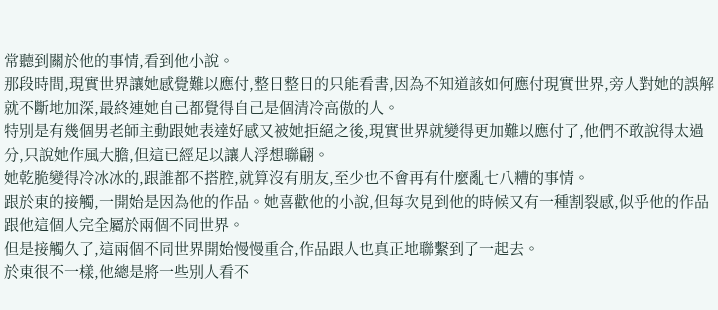常聽到關於他的事情,看到他小說。
那段時間,現實世界讓她感覺難以應付,整日整日的只能看書,因為不知道該如何應付現實世界,旁人對她的誤解就不斷地加深,最終連她自己都覺得自己是個清冷高傲的人。
特別是有幾個男老師主動跟她表達好感又被她拒絕之後,現實世界就變得更加難以應付了,他們不敢說得太過分,只說她作風大膽,但這已經足以讓人浮想聯翩。
她乾脆變得冷冰冰的,跟誰都不搭腔,就算沒有朋友,至少也不會再有什麼亂七八糟的事情。
跟於東的接觸,一開始是因為他的作品。她喜歡他的小說,但每次見到他的時候又有一種割裂感,似乎他的作品跟他這個人完全屬於兩個不同世界。
但是接觸久了,這兩個不同世界開始慢慢重合,作品跟人也真正地聯繫到了一起去。
於東很不一樣,他總是將一些別人看不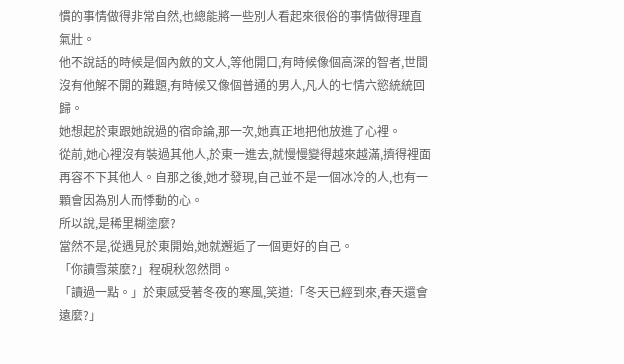慣的事情做得非常自然,也總能將一些別人看起來很俗的事情做得理直氣壯。
他不說話的時候是個內斂的文人,等他開口,有時候像個高深的智者,世間沒有他解不開的難題,有時候又像個普通的男人,凡人的七情六慾統統回歸。
她想起於東跟她說過的宿命論,那一次,她真正地把他放進了心裡。
從前,她心裡沒有裝過其他人,於東一進去,就慢慢變得越來越滿,擠得裡面再容不下其他人。自那之後,她才發現,自己並不是一個冰冷的人,也有一顆會因為別人而悸動的心。
所以說,是稀里糊塗麼?
當然不是,從遇見於東開始,她就邂逅了一個更好的自己。
「你讀雪萊麼?」程硯秋忽然問。
「讀過一點。」於東感受著冬夜的寒風,笑道:「冬天已經到來,春天還會遠麼?」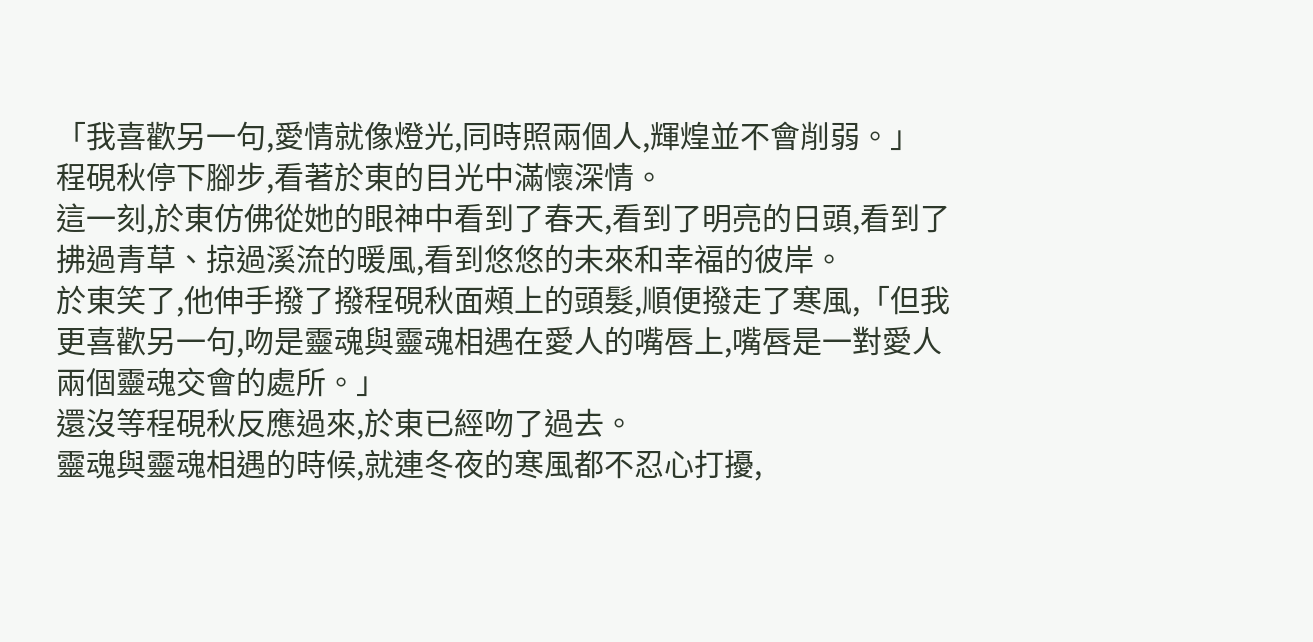「我喜歡另一句,愛情就像燈光,同時照兩個人,輝煌並不會削弱。」
程硯秋停下腳步,看著於東的目光中滿懷深情。
這一刻,於東仿佛從她的眼神中看到了春天,看到了明亮的日頭,看到了拂過青草、掠過溪流的暖風,看到悠悠的未來和幸福的彼岸。
於東笑了,他伸手撥了撥程硯秋面頰上的頭髮,順便撥走了寒風,「但我更喜歡另一句,吻是靈魂與靈魂相遇在愛人的嘴唇上,嘴唇是一對愛人兩個靈魂交會的處所。」
還沒等程硯秋反應過來,於東已經吻了過去。
靈魂與靈魂相遇的時候,就連冬夜的寒風都不忍心打擾,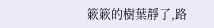簌簌的樹葉靜了,路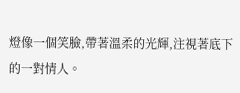燈像一個笑臉,帶著溫柔的光輝,注視著底下的一對情人。